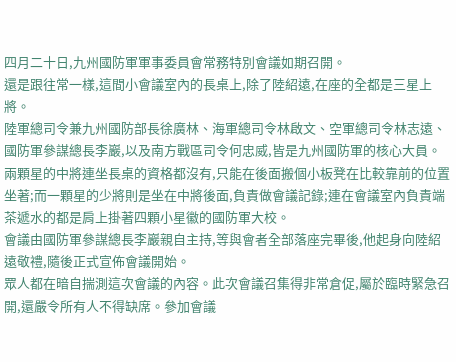四月二十日,九州國防軍軍事委員會常務特別會議如期召開。
還是跟往常一樣,這間小會議室內的長桌上,除了陸紹遠,在座的全都是三星上將。
陸軍總司令兼九州國防部長徐廣林、海軍總司令林啟文、空軍總司令林志遠、國防軍參謀總長李巖,以及南方戰區司令何忠威,皆是九州國防軍的核心大員。
兩顆星的中將連坐長桌的資格都沒有,只能在後面搬個小板凳在比較靠前的位置坐著;而一顆星的少將則是坐在中將後面,負責做會議記錄;連在會議室內負責端茶遞水的都是肩上掛著四顆小星徽的國防軍大校。
會議由國防軍參謀總長李巖親自主持,等與會者全部落座完畢後,他起身向陸紹遠敬禮,隨後正式宣佈會議開始。
眾人都在暗自揣測這次會議的內容。此次會議召集得非常倉促,屬於臨時緊急召開,還嚴令所有人不得缺席。參加會議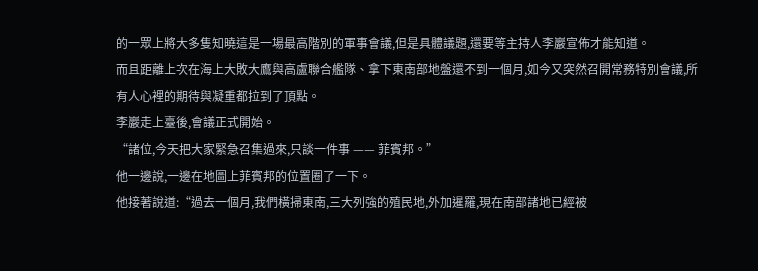的一眾上將大多隻知曉這是一場最高階別的軍事會議,但是具體議題,還要等主持人李巖宣佈才能知道。
而且距離上次在海上大敗大鷹與高盧聯合艦隊、拿下東南部地盤還不到一個月,如今又突然召開常務特別會議,所有人心裡的期待與凝重都拉到了頂點。
李巖走上臺後,會議正式開始。
“諸位,今天把大家緊急召集過來,只談一件事 —— 菲賓邦。”
他一邊說,一邊在地圖上菲賓邦的位置圈了一下。
他接著說道:“過去一個月,我們橫掃東南,三大列強的殖民地,外加暹羅,現在南部諸地已經被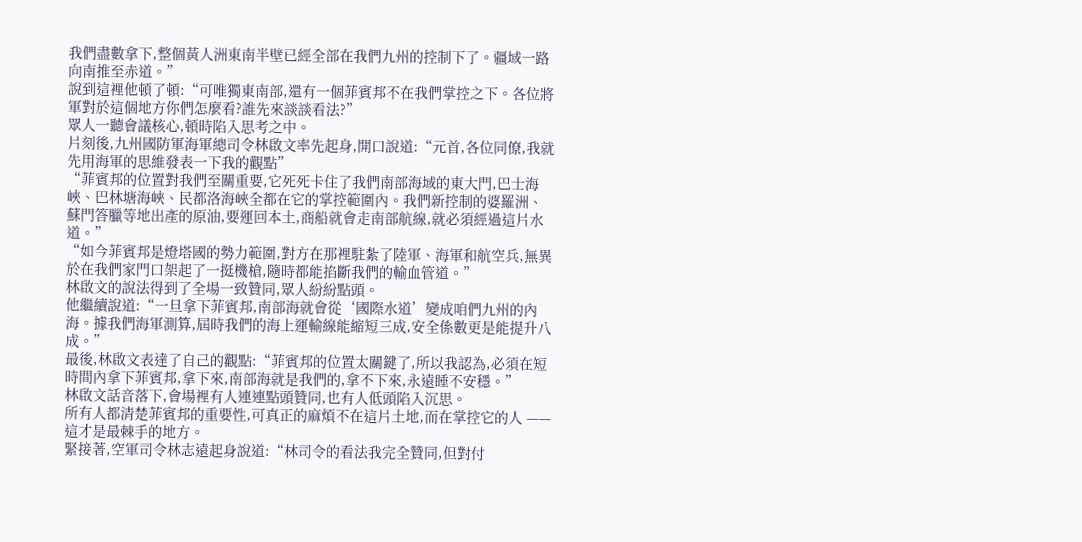我們盡數拿下,整個黃人洲東南半壁已經全部在我們九州的控制下了。疆域一路向南推至赤道。”
說到這裡他頓了頓:“可唯獨東南部,還有一個菲賓邦不在我們掌控之下。各位將軍對於這個地方你們怎麼看?誰先來談談看法?”
眾人一聽會議核心,頓時陷入思考之中。
片刻後,九州國防軍海軍總司令林啟文率先起身,開口說道:“元首,各位同僚,我就先用海軍的思維發表一下我的觀點”
“菲賓邦的位置對我們至關重要,它死死卡住了我們南部海域的東大門,巴士海峽、巴林塘海峽、民都洛海峽全都在它的掌控範圍內。我們新控制的婆羅洲、蘇門答臘等地出產的原油,要運回本土,商船就會走南部航線,就必須經過這片水道。”
“如今菲賓邦是燈塔國的勢力範圍,對方在那裡駐紮了陸軍、海軍和航空兵,無異於在我們家門口架起了一挺機槍,隨時都能掐斷我們的輸血管道。”
林啟文的說法得到了全場一致贊同,眾人紛紛點頭。
他繼續說道:“一旦拿下菲賓邦,南部海就會從‘國際水道’變成咱們九州的內海。據我們海軍測算,屆時我們的海上運輸線能縮短三成,安全係數更是能提升八成。”
最後,林啟文表達了自己的觀點:“菲賓邦的位置太關鍵了,所以我認為,必須在短時間內拿下菲賓邦,拿下來,南部海就是我們的,拿不下來,永遠睡不安穩。”
林啟文話音落下,會場裡有人連連點頭贊同,也有人低頭陷入沉思。
所有人都清楚菲賓邦的重要性,可真正的麻煩不在這片土地,而在掌控它的人 —— 這才是最棘手的地方。
緊接著,空軍司令林志遠起身說道:“林司令的看法我完全贊同,但對付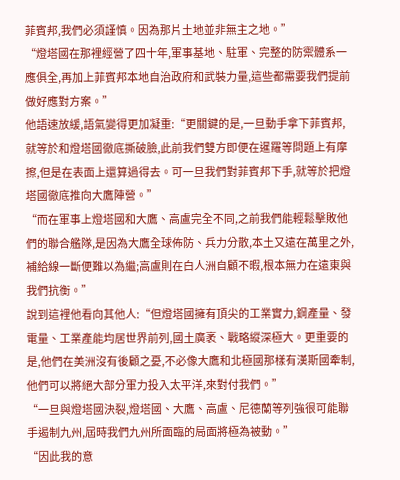菲賓邦,我們必須謹慎。因為那片土地並非無主之地。”
“燈塔國在那裡經營了四十年,軍事基地、駐軍、完整的防禦體系一應俱全,再加上菲賓邦本地自治政府和武裝力量,這些都需要我們提前做好應對方案。”
他語速放緩,語氣變得更加凝重:“更關鍵的是,一旦動手拿下菲賓邦,就等於和燈塔國徹底撕破臉,此前我們雙方即便在暹羅等問題上有摩擦,但是在表面上還算過得去。可一旦我們對菲賓邦下手,就等於把燈塔國徹底推向大鷹陣營。”
“而在軍事上燈塔國和大鷹、高盧完全不同,之前我們能輕鬆擊敗他們的聯合艦隊,是因為大鷹全球佈防、兵力分散,本土又遠在萬里之外,補給線一斷便難以為繼;高盧則在白人洲自顧不暇,根本無力在遠東與我們抗衡。”
說到這裡他看向其他人:“但燈塔國擁有頂尖的工業實力,鋼產量、發電量、工業產能均居世界前列,國土廣袤、戰略縱深極大。更重要的是,他們在美洲沒有後顧之憂,不必像大鷹和北極國那樣有漢斯國牽制,他們可以將絕大部分軍力投入太平洋,來對付我們。”
“一旦與燈塔國決裂,燈塔國、大鷹、高盧、尼德蘭等列強很可能聯手遏制九州,屆時我們九州所面臨的局面將極為被動。”
“因此我的意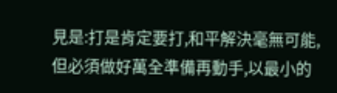見是:打是肯定要打,和平解決毫無可能,但必須做好萬全準備再動手,以最小的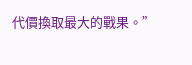代價換取最大的戰果。”